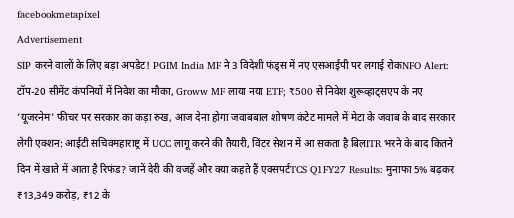facebookmetapixel
Advertisement
SIP करने वालों के लिए बड़ा अपडेट! PGIM India MF ने 3 विदेशी फंड्स में नए एसआईपी पर लगाई रोकNFO Alert: टॉप-20 सीमेंट कंपनियों में निवेश का मौका, Groww MF लाया नया ETF; ₹500 से निवेश शुरूव्हाट्सएप के नए ‘यूजरनेम’ फीचर पर सरकार का कड़ा रुख, आज देना होगा जवाबबाल शोषण कंटेट मामले में मेटा के जवाब के बाद सरकार लेगी एक्शन: आईटी सचिवमहाराष्ट्र में UCC लागू करने की तैयारी, विंटर सेशन में आ सकता है बिलITR भरने के बाद कितने दिन में खाते में आता है रिफंड? जानें देरी की वजहें और क्या कहते हैं एक्सपर्टTCS Q1FY27 Results: मुनाफा 5% बढ़कर ₹13,349 करोड़, ₹12 के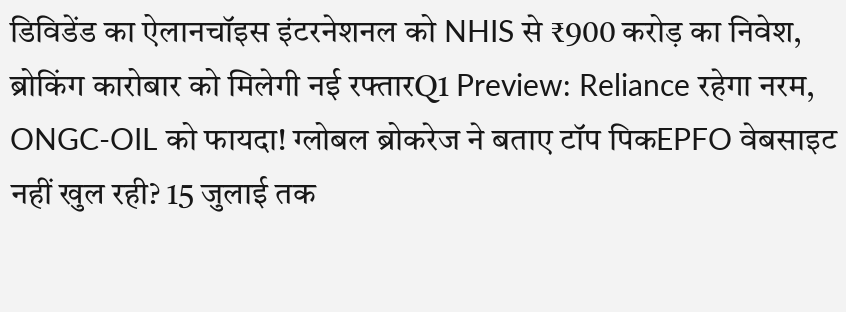डिविडेंड का ऐलानचॉइस इंटरनेशनल को NHIS से ₹900 करोड़ का निवेश, ब्रोकिंग कारोबार को मिलेगी नई रफ्तारQ1 Preview: Reliance रहेगा नरम, ONGC-OIL को फायदा! ग्लोबल ब्रोकरेज ने बताए टॉप पिकEPFO वेबसाइट नहीं खुल रही? 15 जुलाई तक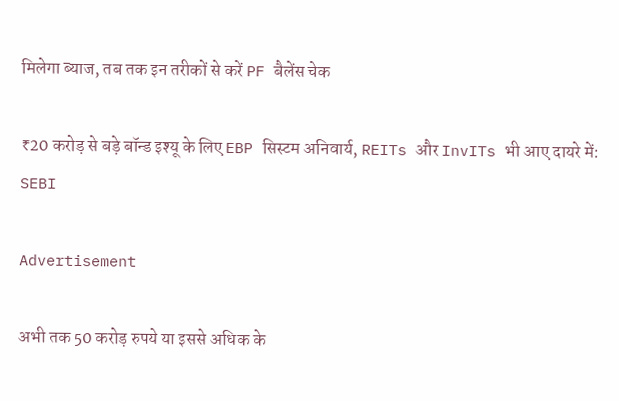मिलेगा ब्याज, तब तक इन तरीकों से करें PF बैलेंस चेक

₹20 करोड़ से बड़े बॉन्ड इश्यू के लिए EBP सिस्टम अनिवार्य, REITs और InvITs भी आए दायरे में: SEBI

Advertisement

अभी तक 50 करोड़ रुपये या इससे अधिक के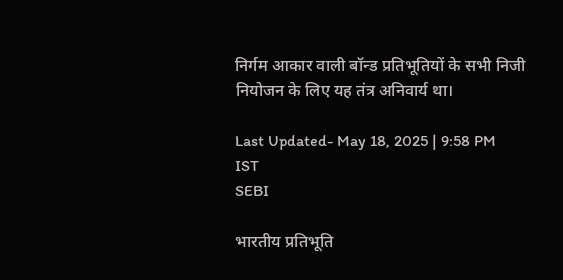निर्गम आकार वाली बॉन्ड प्रतिभूतियों के सभी निजी नियोजन के लिए यह तंत्र अनिवार्य था।

Last Updated- May 18, 2025 | 9:58 PM IST
SEBI

भारतीय प्रतिभूति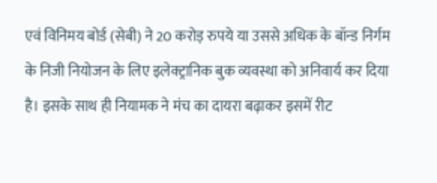एवं विनिमय बोर्ड (सेबी) ने 20 करोड़ रुपये या उससे अधिक के बॉन्ड निर्गम के निजी नियोजन के लिए इलेक्ट्रानिक बुक व्यवस्था को अनिवार्य कर दिया है। इसके साथ ही नियामक ने मंच का दायरा बढ़ाकर इसमें रीट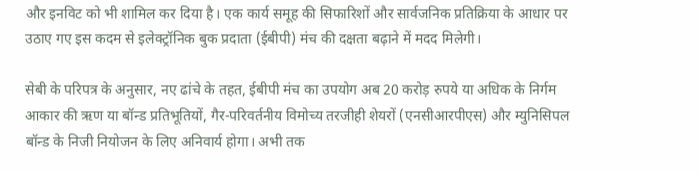और इनविट को भी शामिल कर दिया है। एक कार्य समूह की सिफारिशों और सार्वजनिक प्रतिक्रिया के आधार पर उठाए गए इस कदम से इलेक्ट्रॉनिक बुक प्रदाता (ईबीपी) मंच की दक्षता बढ़ाने में मदद मिलेगी।

सेबी के परिपत्र के अनुसार, नए ढांचे के तहत, ईबीपी मंच का उपयोग अब 20 करोड़ रुपये या अधिक के निर्गम आकार की ऋण या बॉन्ड प्रतिभूतियों, गैर-परिवर्तनीय विमोच्य तरजीही शेयरों (एनसीआरपीएस) और म्युनिसिपल बॉन्ड के निजी नियोजन के लिए अनिवार्य होगा। अभी तक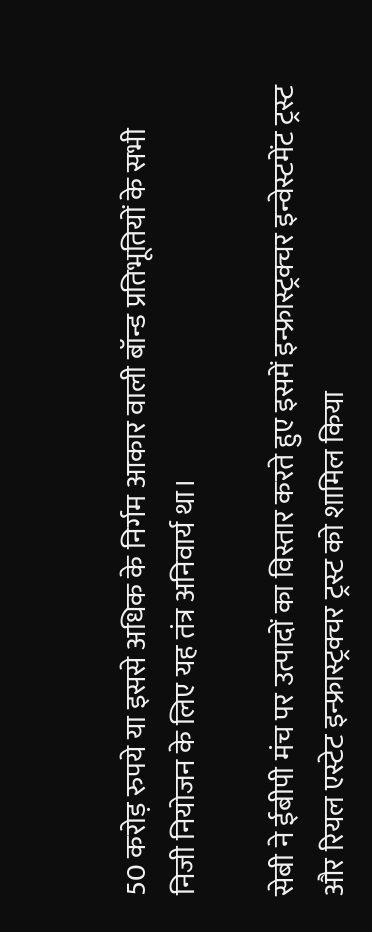50 करोड़ रुपये या इससे अधिक के निर्गम आकार वाली बॉन्ड प्रतिभूतियों के सभी निजी नियोजन के लिए यह तंत्र अनिवार्य था।

सेबी ने ईबीपी मंच पर उत्पादों का विस्तार करते हुए इसमें इन्फ्रास्ट्रक्चर इन्वेस्टमेंट ट्रस्ट और रियल एस्टेट इन्फ्रास्ट्रक्चर ट्रस्ट को शामिल किया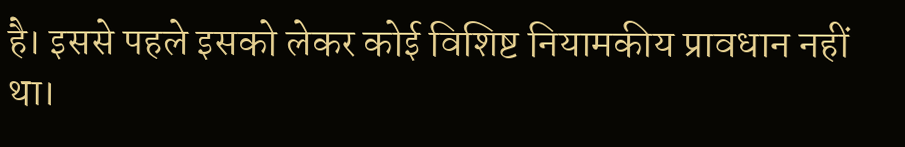है। इससे पहले इसको लेकर कोई विशिष्ट नियामकीय प्रावधान नहीं था।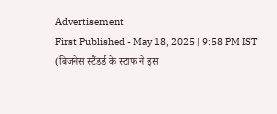Advertisement
First Published - May 18, 2025 | 9:58 PM IST (बिजनेस स्टैंडर्ड के स्टाफ ने इस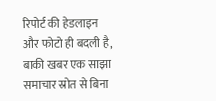रिपोर्ट की हेडलाइन और फोटो ही बदली है, बाकी खबर एक साझा समाचार स्रोत से बिना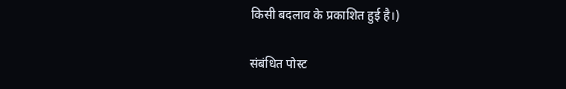किसी बदलाव के प्रकाशित हुई है।)

संबंधित पोस्ट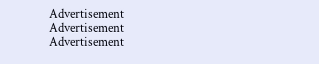Advertisement
Advertisement
Advertisement